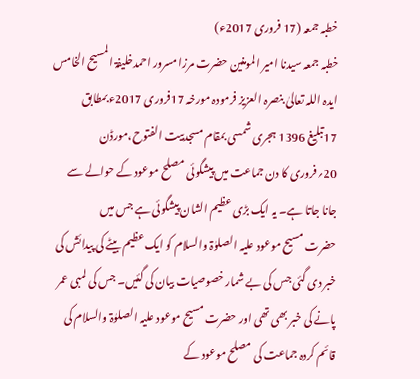خطبہ جمعہ (17 فروری 2017ء)
خطبہ جمعہ سیدنا امیر المومنین حضرت مرزا مسرور احمدخلیفۃ المسیح الخامس ایدہ اللہ تعالیٰ بنصرہ العزیز فرمودہ مورخہ 17فروری 2017ء بمطابق 17تبلیغ 1396 ہجری شمسی بمقام مسجدبیت الفتوح،مورڈن
20؍فروری کا دن جماعت میں پیشگوئی مصلح موعود کے حوالے سے جانا جاتا ہے۔ یہ ایک بڑی عظیم الشان پیشگوئی ہے جس میں
حضرت مسیح موعود علیہ الصلوٰۃ والسلام کو ایک عظیم بیٹے کی پیدائش کی خبر دی گئی جس کی بے شمار خصوصیات بیان کی گئیں۔ جس کی لمبی عمر پانے کی خبر بھی تھی اور حضرت مسیح موعود علیہ الصلوٰۃ والسلام کی قائم کردہ جماعت کی مصلح موعود کے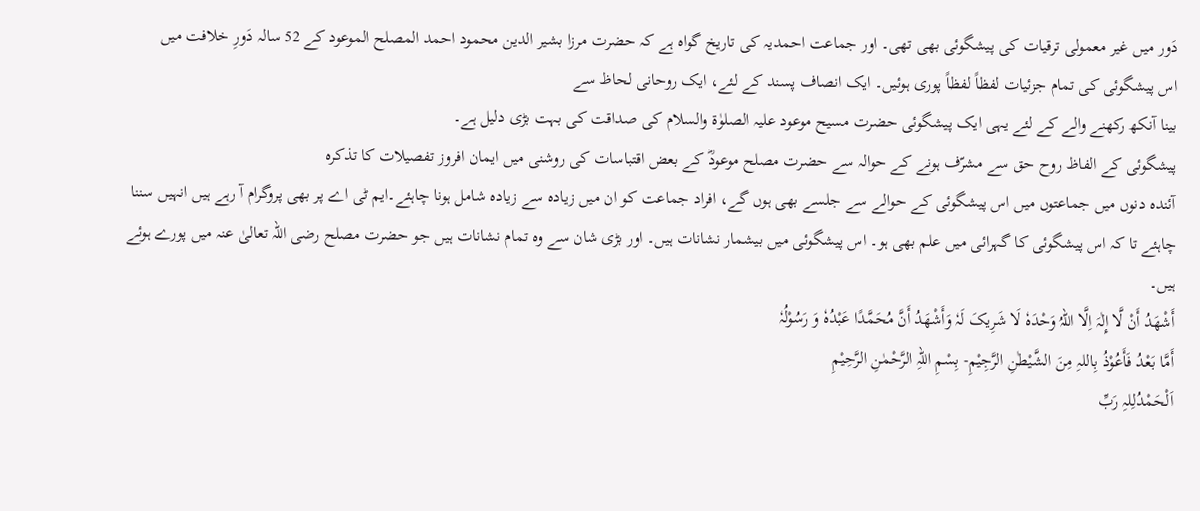دَور میں غیر معمولی ترقیات کی پیشگوئی بھی تھی۔ اور جماعت احمدیہ کی تاریخ گواہ ہے کہ حضرت مرزا بشیر الدین محمود احمد المصلح الموعود کے 52 سالہ دَورِ خلافت میں
اس پیشگوئی کی تمام جزئیات لفظاً لفظاً پوری ہوئیں۔ ایک انصاف پسند کے لئے، ایک روحانی لحاظ سے
بینا آنکھ رکھنے والے کے لئے یہی ایک پیشگوئی حضرت مسیح موعود علیہ الصلوٰۃ والسلام کی صداقت کی بہت بڑی دلیل ہے۔
پیشگوئی کے الفاظ روح حق سے مشرّف ہونے کے حوالہ سے حضرت مصلح موعودؓ کے بعض اقتباسات کی روشنی میں ایمان افروز تفصیلات کا تذکرہ
آئندہ دنوں میں جماعتوں میں اس پیشگوئی کے حوالے سے جلسے بھی ہوں گے، افراد جماعت کو ان میں زیادہ سے زیادہ شامل ہونا چاہئے۔ایم ٹی اے پر بھی پروگرام آ رہے ہیں انہیں سننا چاہئے تا کہ اس پیشگوئی کا گہرائی میں علم بھی ہو۔ اس پیشگوئی میں بیشمار نشانات ہیں۔ اور بڑی شان سے وہ تمام نشانات ہیں جو حضرت مصلح رضی اللہ تعالیٰ عنہ میں پورے ہوئے ہیں۔
أَشْھَدُ أَنْ لَّا إِلٰہَ اِلَّا اللہُ وَحْدَہٗ لَا شَرِیکَ لَہٗ وَأَشْھَدُ أَنَّ مُحَمَّدًا عَبْدُہٗ وَ رَسُوْلُہٗ
أَمَّا بَعْدُ فَأَعُوْذُ بِاللہِ مِنَ الشَّیْطٰنِ الرَّجِیْمِ- بِسْمِ اللہِ الرَّحْمٰنِ الرَّحِیْمِ
اَلْحَمْدُلِلہِ رَبِّ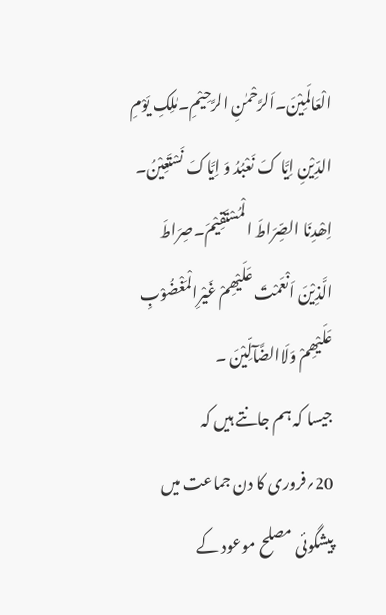الْعَالَمِیْنَ۔اَلرَّحْمٰنِ الرَّحِیْمِ۔مٰلِکِ یَوْمِ الدِّیْنِ اِیَّا کَ نَعْبُدُ وَ اِیَّاکَ نَسْتَعِیْنُ۔
اِھْدِنَا الصِّرَاطَ الْمُسْتَقِیْمَ۔صِرَاطَ الَّذِیْنَ اَنْعَمْتَ عَلَیْھِمْ غَیْرِالْمَغْضُوْبِ عَلَیْھِمْ وَلَاالضَّآلِّیْنَ ۔
جیسا کہ ہم جانتے ہیں کہ 20؍فروری کا دن جماعت میں پیشگوئی مصلح موعود کے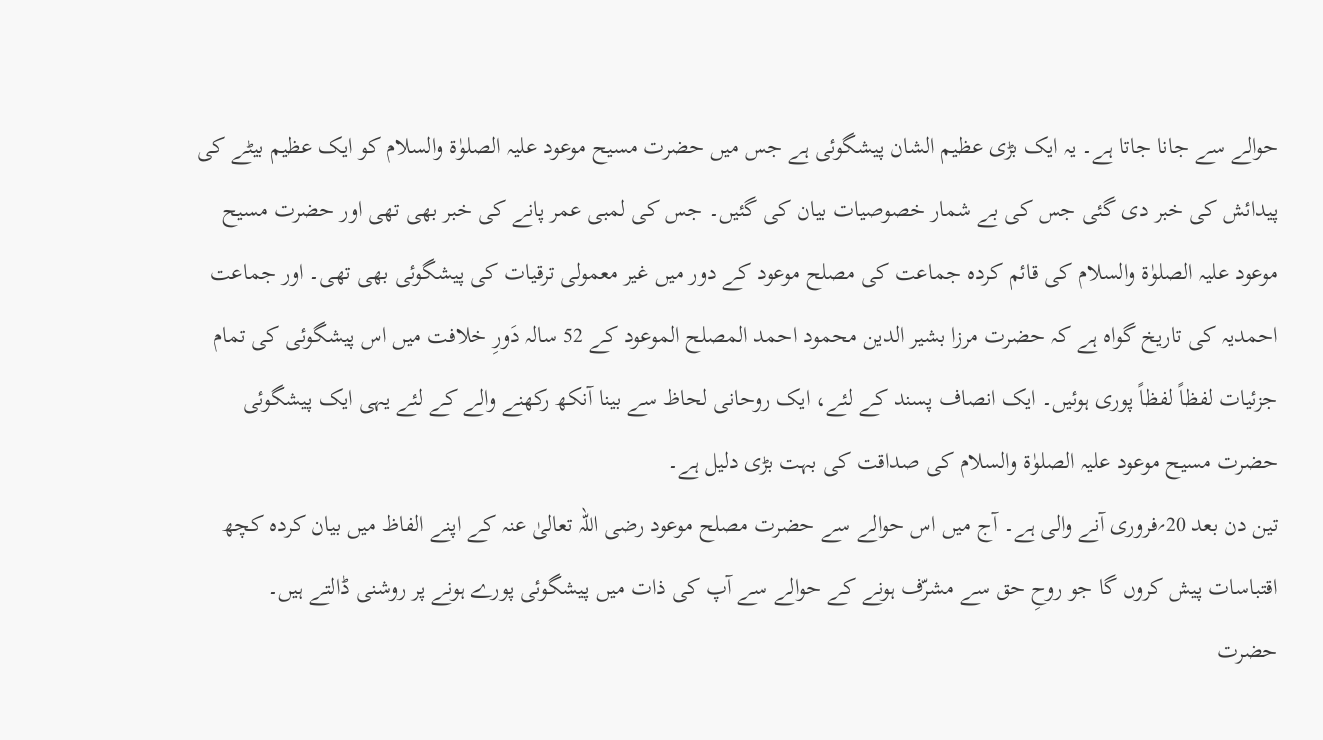حوالے سے جانا جاتا ہے۔ یہ ایک بڑی عظیم الشان پیشگوئی ہے جس میں حضرت مسیح موعود علیہ الصلوٰۃ والسلام کو ایک عظیم بیٹے کی پیدائش کی خبر دی گئی جس کی بے شمار خصوصیات بیان کی گئیں۔ جس کی لمبی عمر پانے کی خبر بھی تھی اور حضرت مسیح موعود علیہ الصلوٰۃ والسلام کی قائم کردہ جماعت کی مصلح موعود کے دور میں غیر معمولی ترقیات کی پیشگوئی بھی تھی۔ اور جماعت احمدیہ کی تاریخ گواہ ہے کہ حضرت مرزا بشیر الدین محمود احمد المصلح الموعود کے 52 سالہ دَورِ خلافت میں اس پیشگوئی کی تمام جزئیات لفظاً لفظاً پوری ہوئیں۔ ایک انصاف پسند کے لئے، ایک روحانی لحاظ سے بینا آنکھ رکھنے والے کے لئے یہی ایک پیشگوئی حضرت مسیح موعود علیہ الصلوٰۃ والسلام کی صداقت کی بہت بڑی دلیل ہے۔
تین دن بعد 20؍فروری آنے والی ہے۔ آج میں اس حوالے سے حضرت مصلح موعود رضی اللہ تعالیٰ عنہ کے اپنے الفاظ میں بیان کردہ کچھ اقتباسات پیش کروں گا جو روحِ حق سے مشرّف ہونے کے حوالے سے آپ کی ذات میں پیشگوئی پورے ہونے پر روشنی ڈالتے ہیں۔
حضرت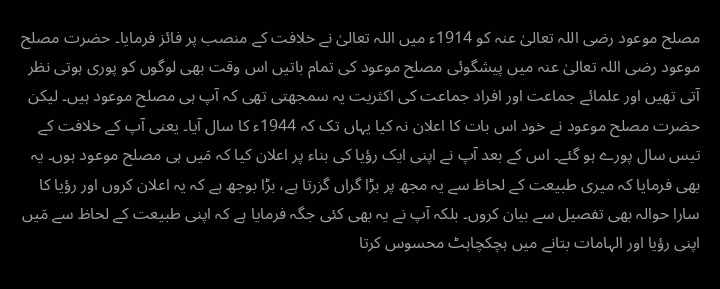مصلح موعود رضی اللہ تعالیٰ عنہ کو 1914ء میں اللہ تعالیٰ نے خلافت کے منصب پر فائز فرمایا۔ حضرت مصلح موعود رضی اللہ تعالیٰ عنہ میں پیشگوئی مصلح موعود کی تمام باتیں اس وقت بھی لوگوں کو پوری ہوتی نظر آتی تھیں اور علمائے جماعت اور افراد جماعت کی اکثریت یہ سمجھتی تھی کہ آپ ہی مصلح موعود ہیں۔ لیکن حضرت مصلح موعود نے خود اس بات کا اعلان نہ کیا یہاں تک کہ 1944ء کا سال آیا۔ یعنی آپ کے خلافت کے تیس سال پورے ہو گئے۔ اس کے بعد آپ نے اپنی ایک رؤیا کی بناء پر اعلان کیا کہ مَیں ہی مصلح موعود ہوں۔ یہ بھی فرمایا کہ میری طبیعت کے لحاظ سے یہ مجھ پر بڑا گراں گزرتا ہے، بڑا بوجھ ہے کہ یہ اعلان کروں اور رؤیا کا سارا حوالہ بھی تفصیل سے بیان کروں۔ بلکہ آپ نے یہ بھی کئی جگہ فرمایا ہے کہ اپنی طبیعت کے لحاظ سے مَیں اپنی رؤیا اور الہامات بتانے میں ہچکچاہٹ محسوس کرتا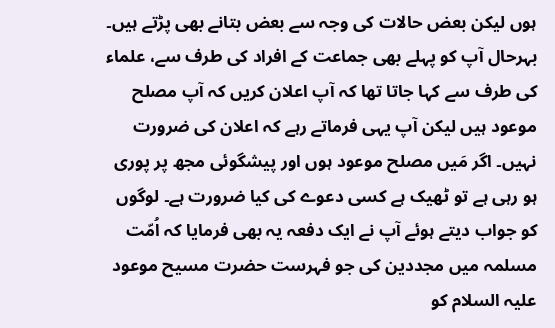ہوں لیکن بعض حالات کی وجہ سے بعض بتانے بھی پڑتے ہیں۔ بہرحال آپ کو پہلے بھی جماعت کے افراد کی طرف سے، علماء کی طرف سے کہا جاتا تھا کہ آپ اعلان کریں کہ آپ مصلح موعود ہیں لیکن آپ یہی فرماتے رہے کہ اعلان کی ضرورت نہیں۔ اگر مَیں مصلح موعود ہوں اور پیشگوئی مجھ پر پوری ہو رہی ہے تو ٹھیک ہے کسی دعوے کی کیا ضرورت ہے۔ لوگوں کو جواب دیتے ہوئے آپ نے ایک دفعہ یہ بھی فرمایا کہ اُمّت مسلمہ میں مجددین کی جو فہرست حضرت مسیح موعود علیہ السلام کو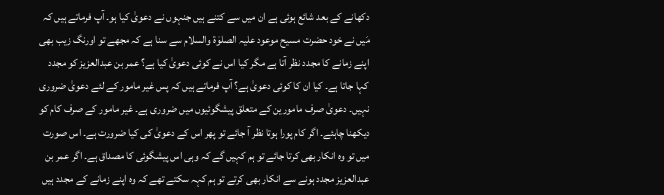دکھانے کے بعد شائع ہوئی ہے ان میں سے کتنے ہیں جنہوں نے دعویٰ کیا ہو۔ آپ فرماتے ہیں کہ مَیں نے خود حضرت مسیح موعود علیہ الصلوٰۃ والسلام سے سنا ہے کہ مجھے تو اورنگ زیب بھی اپنے زمانے کا مجدد نظر آتا ہے مگر کیا اس نے کوئی دعویٰ کیا ہے؟ عمر بن عبدالعزیز کو مجدد کہا جاتا ہے۔ کیا ان کا کوئی دعویٰ ہے؟ آپ فرماتے ہیں کہ پس غیر مامور کے لئے دعویٰ ضروری نہیں۔ دعویٰ صرف مامورین کے متعلق پیشگوئیوں میں ضروری ہے۔ غیر مامور کے صرف کام کو دیکھنا چاہئے۔ اگر کام پورا ہوتا نظر آ جائے تو پھر اس کے دعویٰ کی کیا ضرورت ہے۔ اس صورت میں تو وہ انکار بھی کرتا جائے تو ہم کہیں گے کہ وہی اس پیشگوئی کا مصداق ہے۔ اگر عمر بن عبدالعزیز مجدد ہونے سے انکار بھی کرتے تو ہم کہہ سکتے تھے کہ وہ اپنے زمانے کے مجدد ہیں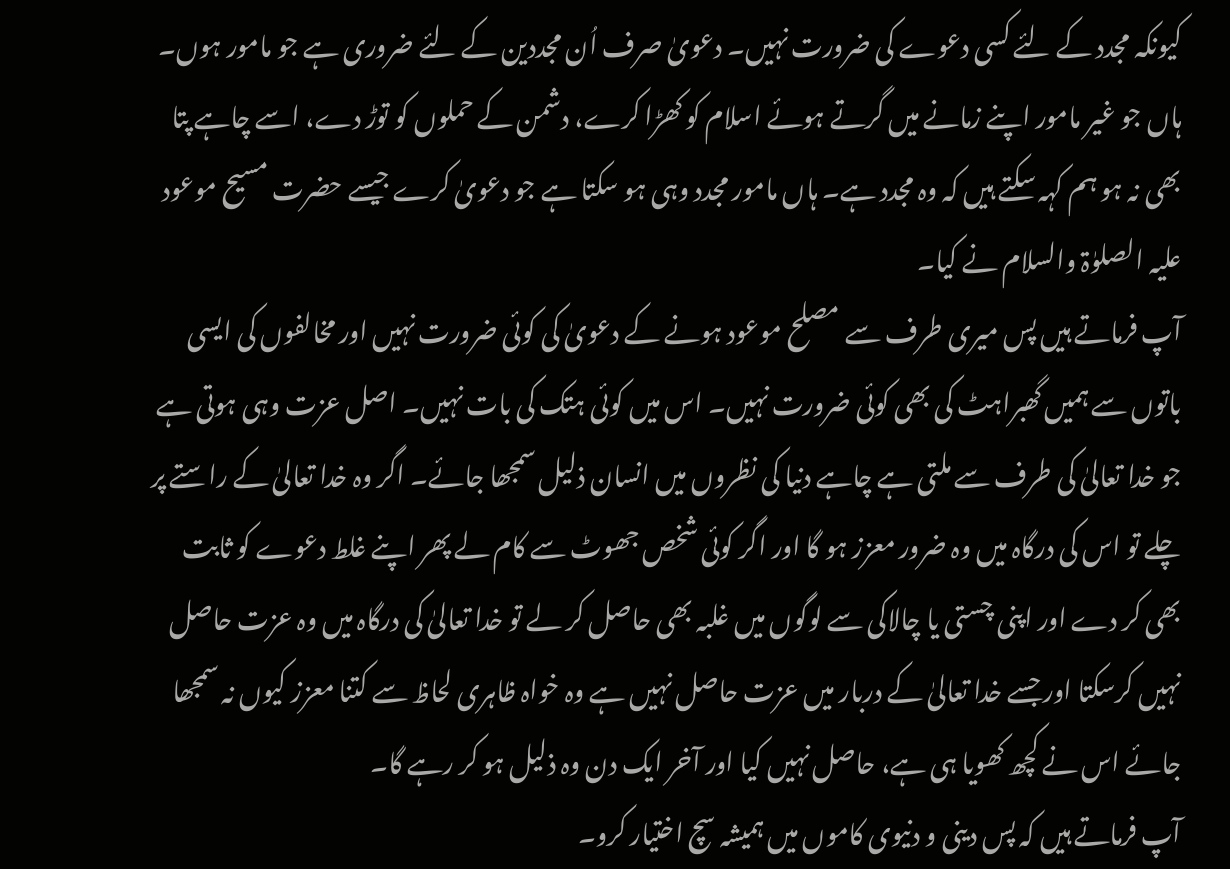کیونکہ مجدد کے لئے کسی دعوے کی ضرورت نہیں۔ دعویٰ صرف اُن مجددین کے لئے ضروری ہے جو مامور ہوں۔ ہاں جو غیر مامور اپنے زمانے میں گرتے ہوئے اسلام کو کھڑا کرے، دشمن کے حملوں کو توڑ دے، اسے چاہے پتا بھی نہ ہو ہم کہہ سکتے ہیں کہ وہ مجدد ہے۔ ہاں مامور مجدد وہی ہو سکتا ہے جو دعویٰ کرے جیسے حضرت مسیح موعود علیہ الصلوٰۃ والسلام نے کیا۔
آپ فرماتے ہیں پس میری طرف سے مصلح موعود ہونے کے دعویٰ کی کوئی ضرورت نہیں اور مخالفوں کی ایسی باتوں سے ہمیں گھبراہٹ کی بھی کوئی ضرورت نہیں۔ اس میں کوئی ہتک کی بات نہیں۔ اصل عزت وہی ہوتی ہے جو خدا تعالیٰ کی طرف سے ملتی ہے چاہے دنیا کی نظروں میں انسان ذلیل سمجھا جائے۔ اگر وہ خدا تعالیٰ کے راستے پر چلے تو اس کی درگاہ میں وہ ضرور معزز ہو گا اور اگر کوئی شخص جھوٹ سے کام لے پھر اپنے غلط دعوے کو ثابت بھی کر دے اور اپنی چستی یا چالاکی سے لوگوں میں غلبہ بھی حاصل کر لے تو خدا تعالیٰ کی درگاہ میں وہ عزت حاصل نہیں کرسکتا اور جسے خدا تعالیٰ کے دربار میں عزت حاصل نہیں ہے وہ خواہ ظاہری لحاظ سے کتنا معزز کیوں نہ سمجھا جائے اس نے کچھ کھویا ہی ہے، حاصل نہیں کیا اور آخر ایک دن وہ ذلیل ہو کر رہے گا۔
آپ فرماتے ہیں کہ پس دینی و دنیوی کاموں میں ہمیشہ سچ اختیار کرو۔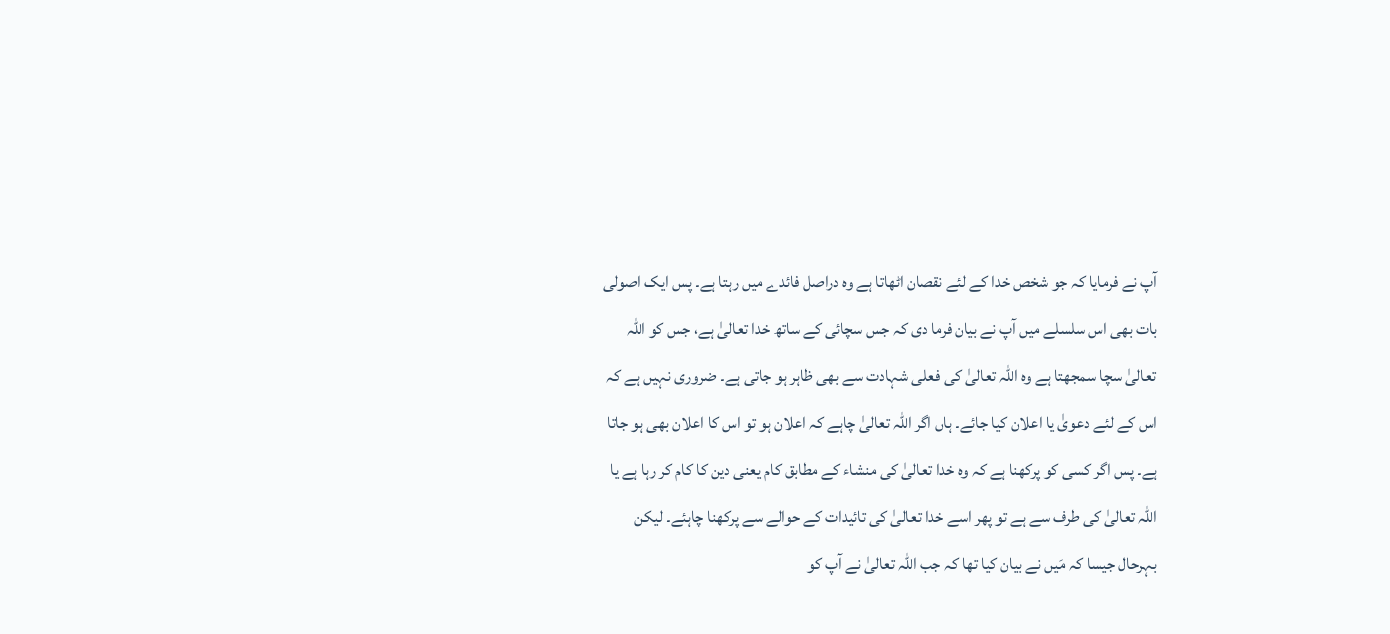آپ نے فرمایا کہ جو شخص خدا کے لئے نقصان اٹھاتا ہے وہ دراصل فائدے میں رہتا ہے۔ پس ایک اصولی بات بھی اس سلسلے میں آپ نے بیان فرما دی کہ جس سچائی کے ساتھ خدا تعالیٰ ہے، جس کو اللہ تعالیٰ سچا سمجھتا ہے وہ اللہ تعالیٰ کی فعلی شہادت سے بھی ظاہر ہو جاتی ہے۔ ضروری نہیں ہے کہ اس کے لئے دعویٰ یا اعلان کیا جائے۔ ہاں اگر اللہ تعالیٰ چاہے کہ اعلان ہو تو اس کا اعلان بھی ہو جاتا ہے۔ پس اگر کسی کو پرکھنا ہے کہ وہ خدا تعالیٰ کی منشاء کے مطابق کام یعنی دین کا کام کر رہا ہے یا اللہ تعالیٰ کی طرف سے ہے تو پھر اسے خدا تعالیٰ کی تائیدات کے حوالے سے پرکھنا چاہئے۔ لیکن بہرحال جیسا کہ مَیں نے بیان کیا تھا کہ جب اللہ تعالیٰ نے آپ کو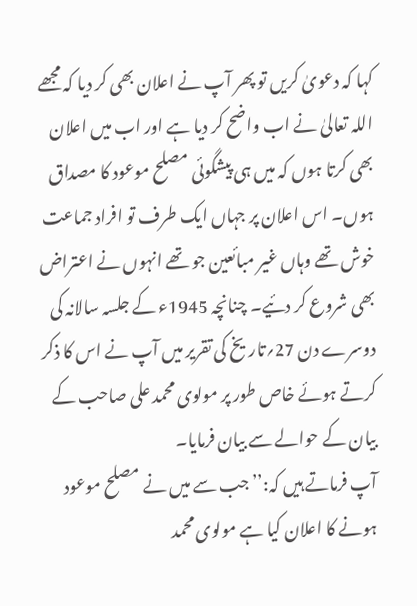کہا کہ دعویٰ کریں تو پھر آپ نے اعلان بھی کر دیا کہ مجھے اللہ تعالیٰ نے اب واضح کر دیا ہے اور اب میں اعلان بھی کرتا ہوں کہ میں ہی پیشگوئی مصلح موعود کا مصداق ہوں۔ اس اعلان پر جہاں ایک طرف تو افراد جماعت خوش تھے وہاں غیر مبائعین جو تھے انہوں نے اعتراض بھی شروع کر دئیے۔ چنانچہ 1945ء کے جلسہ سالانہ کی دوسرے دن 27؍تاریخ کی تقریر میں آپ نے اس کا ذکر کرتے ہوئے خاص طور پر مولوی محمد علی صاحب کے بیان کے حوالے سے بیان فرمایا۔
آپ فرماتے ہیں کہ:’’جب سے میں نے مصلح موعود ہونے کا اعلان کیا ہے مولوی محمد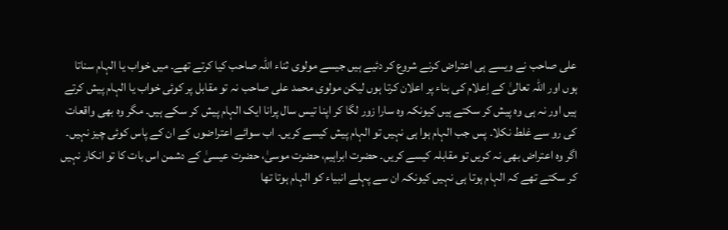علی صاحب نے ویسے ہی اعتراض کرنے شروع کر دئیے ہیں جیسے مولوی ثناء اللہ صاحب کیا کرتے تھے۔ میں خواب یا الہام سناتا ہوں اور اللہ تعالیٰ کے اِعلام کی بناء پر اعلان کرتا ہوں لیکن مولوی محمد علی صاحب نہ تو مقابل پر کوئی خواب یا الہام پیش کرتے ہیں اور نہ ہی وہ پیش کر سکتے ہیں کیونکہ وہ سارا زور لگا کر اپنا تیس سال پرانا ایک الہام پیش کر سکے ہیں۔ مگر وہ بھی واقعات کی رو سے غلط نکلا۔ پس جب الہام ہوا ہی نہیں تو الہام پیش کیسے کریں۔ اب سوائے اعتراضوں کے ان کے پاس کوئی چیز نہیں۔ اگر وہ اعتراض بھی نہ کریں تو مقابلہ کیسے کریں۔ حضرت ابراہیم، حضرت موسیٰ، حضرت عیسیٰ کے دشمن اس بات کا تو انکار نہیں کر سکتے تھے کہ الہام ہوتا ہی نہیں کیونکہ ان سے پہلے انبیاء کو الہام ہوتا تھا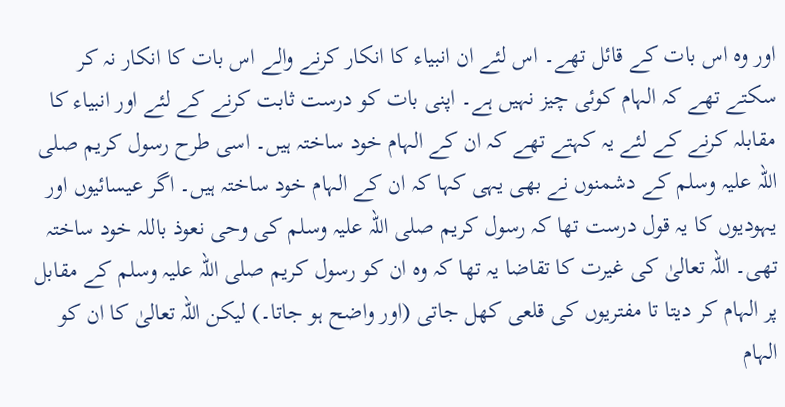اور وہ اس بات کے قائل تھے۔ اس لئے ان انبیاء کا انکار کرنے والے اس بات کا انکار نہ کر سکتے تھے کہ الہام کوئی چیز نہیں ہے۔ اپنی بات کو درست ثابت کرنے کے لئے اور انبیاء کا مقابلہ کرنے کے لئے یہ کہتے تھے کہ ان کے الہام خود ساختہ ہیں۔ اسی طرح رسول کریم صلی اللہ علیہ وسلم کے دشمنوں نے بھی یہی کہا کہ ان کے الہام خود ساختہ ہیں۔ اگر عیسائیوں اور یہودیوں کا یہ قول درست تھا کہ رسول کریم صلی اللہ علیہ وسلم کی وحی نعوذ باللہ خود ساختہ تھی۔ اللہ تعالیٰ کی غیرت کا تقاضا یہ تھا کہ وہ ان کو رسول کریم صلی اللہ علیہ وسلم کے مقابل پر الہام کر دیتا تا مفتریوں کی قلعی کھل جاتی (اور واضح ہو جاتا۔) لیکن اللہ تعالیٰ کا ان کو الہام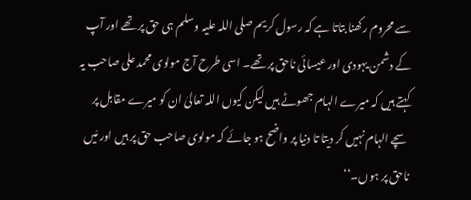سے محروم رکھنا بتاتا ہے کہ رسول کریم صلی اللہ علیہ وسلم ہی حق پر تھے اور آپ کے دشمن یہودی اور عیسائی ناحق پر تھے۔ اسی طرح آج مولوی محمد علی صاحب یہ کہتے ہیں کہ میرے الہام جھوٹے ہیں لیکن کیوں اللہ تعالیٰ ان کو میرے مقابل پر سچے الہام نہیں کر دیتا تا دنیا پر واضح ہو جائے کہ مولوی صاحب حق پر ہیں اور مَیں ناحق پر ہوں۔‘‘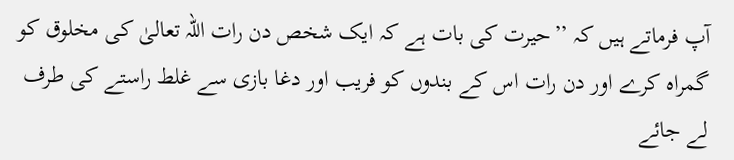آپ فرماتے ہیں کہ ’’حیرت کی بات ہے کہ ایک شخص دن رات اللہ تعالیٰ کی مخلوق کو گمراہ کرے اور دن رات اس کے بندوں کو فریب اور دغا بازی سے غلط راستے کی طرف لے جائے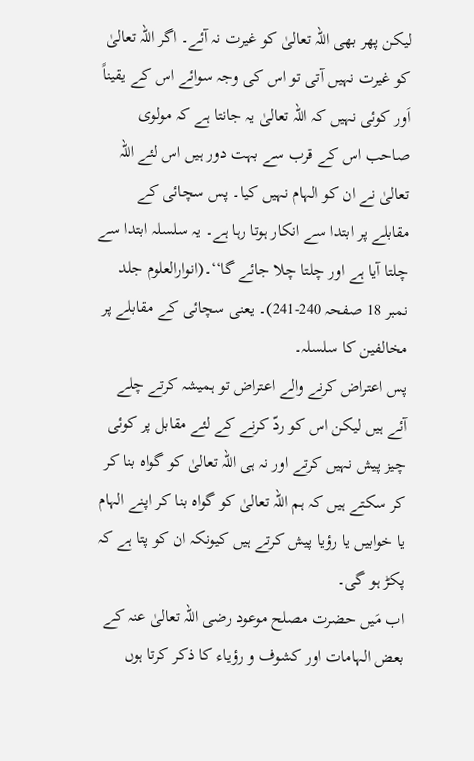لیکن پھر بھی اللہ تعالیٰ کو غیرت نہ آئے۔ اگر اللہ تعالیٰ کو غیرت نہیں آتی تو اس کی وجہ سوائے اس کے یقیناً اَور کوئی نہیں کہ اللہ تعالیٰ یہ جانتا ہے کہ مولوی صاحب اس کے قرب سے بہت دور ہیں اس لئے اللہ تعالیٰ نے ان کو الہام نہیں کیا۔ پس سچائی کے مقابلے پر ابتدا سے انکار ہوتا رہا ہے۔ یہ سلسلہ ابتدا سے چلتا آیا ہے اور چلتا چلا جائے گا‘‘۔(انوارالعلوم جلد نمبر 18 صفحہ 240-241)۔ یعنی سچائی کے مقابلے پر مخالفین کا سلسلہ۔
پس اعتراض کرنے والے اعتراض تو ہمیشہ کرتے چلے آئے ہیں لیکن اس کو ردّ کرنے کے لئے مقابل پر کوئی چیز پیش نہیں کرتے اور نہ ہی اللہ تعالیٰ کو گواہ بنا کر کر سکتے ہیں کہ ہم اللہ تعالیٰ کو گواہ بنا کر اپنے الہام یا خوابیں یا رؤیا پیش کرتے ہیں کیونکہ ان کو پتا ہے کہ پکڑ ہو گی۔
اب مَیں حضرت مصلح موعود رضی اللہ تعالیٰ عنہ کے بعض الہامات اور کشوف و رؤیاء کا ذکر کرتا ہوں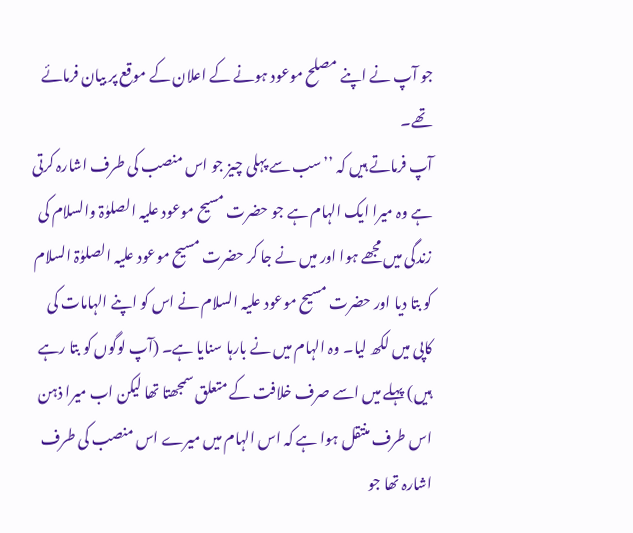جو آپ نے اپنے مصلح موعود ہونے کے اعلان کے موقع پر بیان فرمائے تھے۔
آپ فرماتے ہیں کہ ’’سب سے پہلی چیز جو اس منصب کی طرف اشارہ کرتی ہے وہ میرا ایک الہام ہے جو حضرت مسیح موعود علیہ الصلوٰۃ والسلام کی زندگی میں مجھے ہوا اور میں نے جا کر حضرت مسیح موعود علیہ الصلوٰۃ السلام کو بتا دیا اور حضرت مسیح موعود علیہ السلام نے اس کو اپنے الہامات کی کاپی میں لکھ لیا۔ وہ الہام میں نے بارہا سنایا ہے۔ (آپ لوگوں کو بتا رہے ہیں) پہلے میں اسے صرف خلافت کے متعلق سمجھتا تھا لیکن اب میرا ذہن اس طرف منتقل ہوا ہے کہ اس الہام میں میرے اس منصب کی طرف اشارہ تھا جو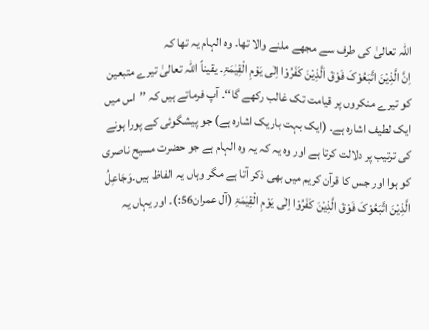اللہ تعالیٰ کی طرف سے مجھے ملنے والا تھا۔ وہ الہام یہ تھا کہ
اِنَّ الَّذِیْنَ اتَّبَعُوْکَ فَوْقَ اَلَّذِیْنَ کَفَرُوْا اِلٰی یَوْمِ الْقِیٰمَۃِ۔ یقیناً اللہ تعالیٰ تیرے متبعین کو تیرے منکروں پر قیامت تک غالب رکھے گا‘‘۔ آپ فرماتے ہیں کہ ’’اس میں ایک لطیف اشارہ ہے۔ (ایک بہت باریک اشارہ ہے) جو پیشگوئی کے پورا ہونے کی ترتیب پر دلالت کرتا ہے اور وہ یہ کہ یہ وہ الہام ہے جو حضرت مسیح ناصری کو ہوا اور جس کا قرآن کریم میں بھی ذکر آتا ہے مگر وہاں یہ الفاظ ہیں۔وَجَاعِلُ الَّذِیْنَ اتَّبَعُوْکَ فَوْقَ الَّذِیْنَ کَفَرُوْا اِلٰی یَوْمِ الْقِیٰمَۃِ (آل عمران56:)۔ اور یہاں یہ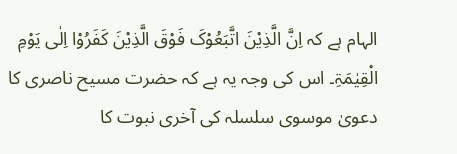الہام ہے کہ اِنَّ الَّذِیْنَ اتَّبَعُوْکَ فَوْقَ الَّذِیْنَ کَفَرُوْا اِلٰی یَوْمِ الْقِیٰمَۃِ۔ اس کی وجہ یہ ہے کہ حضرت مسیح ناصری کا دعویٰ موسوی سلسلہ کی آخری نبوت کا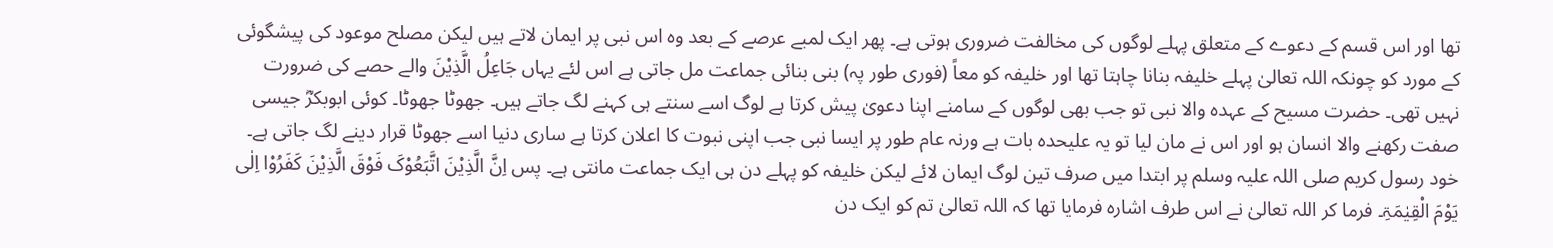تھا اور اس قسم کے دعوے کے متعلق پہلے لوگوں کی مخالفت ضروری ہوتی ہے۔ پھر ایک لمبے عرصے کے بعد وہ اس نبی پر ایمان لاتے ہیں لیکن مصلح موعود کی پیشگوئی کے مورد کو چونکہ اللہ تعالیٰ پہلے خلیفہ بنانا چاہتا تھا اور خلیفہ کو معاً (فوری طور پہ) بنی بنائی جماعت مل جاتی ہے اس لئے یہاں جَاعِلُ الَّذِیْنَ والے حصے کی ضرورت نہیں تھی۔ حضرت مسیح کے عہدہ والا نبی تو جب بھی لوگوں کے سامنے اپنا دعویٰ پیش کرتا ہے لوگ اسے سنتے ہی کہنے لگ جاتے ہیں۔ جھوٹا جھوٹا۔ کوئی ابوبکرؓ جیسی صفت رکھنے والا انسان ہو اور اس نے مان لیا تو یہ علیحدہ بات ہے ورنہ عام طور پر ایسا نبی جب اپنی نبوت کا اعلان کرتا ہے ساری دنیا اسے جھوٹا قرار دینے لگ جاتی ہے۔ خود رسول کریم صلی اللہ علیہ وسلم پر ابتدا میں صرف تین لوگ ایمان لائے لیکن خلیفہ کو پہلے دن ہی ایک جماعت مانتی ہے۔ پس اِنَّ الَّذِیْنَ اتَّبَعُوْکَ فَوْقَ الَّذِیْنَ کَفَرُوْا اِلٰی یَوْمَ الْقِیٰمَۃِ۔ فرما کر اللہ تعالیٰ نے اس طرف اشارہ فرمایا تھا کہ اللہ تعالیٰ تم کو ایک دن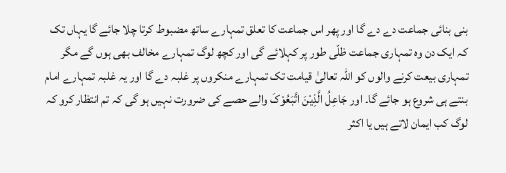بنی بنائی جماعت دے دے گا اور پھر اس جماعت کا تعلق تمہارے ساتھ مضبوط کرتا چلا جائے گا یہاں تک کہ ایک دن وہ تمہاری جماعت ظلّی طور پر کہلائے گی اور کچھ لوگ تمہارے مخالف بھی ہوں گے مگر تمہاری بیعت کرنے والوں کو اللہ تعالیٰ قیامت تک تمہارے منکروں پر غلبہ دے گا اور یہ غلبہ تمہارے امام بنتے ہی شروع ہو جائے گا۔ اور جَاعِلُ الَّذِیْنَ اتَّبَعُوْکَ والے حصے کی ضرورت نہیں ہو گی کہ تم انتظار کرو کہ لوگ کب ایمان لاتے ہیں یا اکثر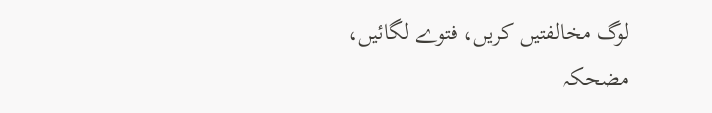لوگ مخالفتیں کریں، فتوے لگائیں، مضحکہ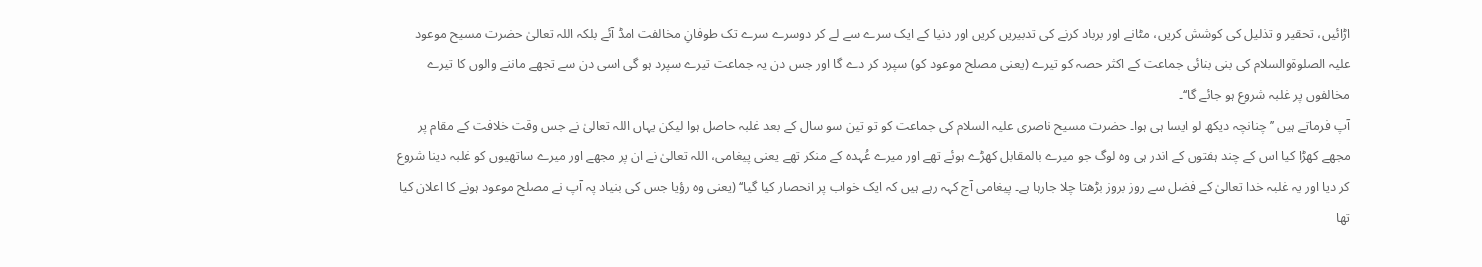اڑائیں، تحقیر و تذلیل کی کوشش کریں، مٹانے اور برباد کرنے کی تدبیریں کریں اور دنیا کے ایک سرے سے لے کر دوسرے سرے تک طوفانِ مخالفت امڈ آئے بلکہ اللہ تعالیٰ حضرت مسیح موعود علیہ الصلوۃوالسلام کی بنی بنائی جماعت کے اکثر حصہ کو تیرے (یعنی مصلح موعود کو) سپرد کر دے گا اور جس دن یہ جماعت تیرے سپرد ہو گی اسی دن سے تجھے ماننے والوں کا تیرے مخالفوں پر غلبہ شروع ہو جائے گا‘‘۔
آپ فرماتے ہیں ’’چنانچہ دیکھ لو ایسا ہی ہوا۔ حضرت مسیح ناصری علیہ السلام کی جماعت کو تو تین سو سال کے بعد غلبہ حاصل ہوا لیکن یہاں اللہ تعالیٰ نے جس وقت خلافت کے مقام پر مجھے کھڑا کیا اس کے چند ہفتوں کے اندر ہی وہ لوگ جو میرے بالمقابل کھڑے ہوئے تھے اور میرے عُہدہ کے منکر تھے یعنی پیغامی، اللہ تعالیٰ نے ان پر مجھے اور میرے ساتھیوں کو غلبہ دینا شروع کر دیا اور یہ غلبہ خدا تعالیٰ کے فضل سے روز بروز بڑھتا چلا جارہا ہے۔ پیغامی آج کہہ رہے ہیں کہ ایک خواب پر انحصار کیا گیا‘‘ (یعنی وہ رؤیا جس کی بنیاد پہ آپ نے مصلح موعود ہونے کا اعلان کیا تھا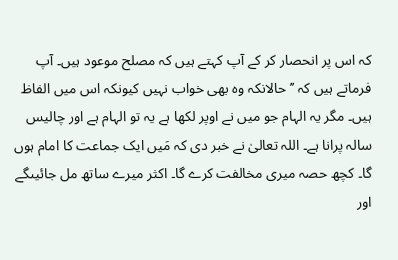کہ اس پر انحصار کر کے آپ کہتے ہیں کہ مصلح موعود ہیں۔ آپ فرماتے ہیں کہ ’’حالانکہ وہ بھی خواب نہیں کیونکہ اس میں الفاظ ہیں۔ مگر یہ الہام جو میں نے اوپر لکھا ہے یہ تو الہام ہے اور چالیس سالہ پرانا ہے۔ اللہ تعالیٰ نے خبر دی کہ مَیں ایک جماعت کا امام ہوں گا۔ کچھ حصہ میری مخالفت کرے گا۔ اکثر میرے ساتھ مل جائیںگے اور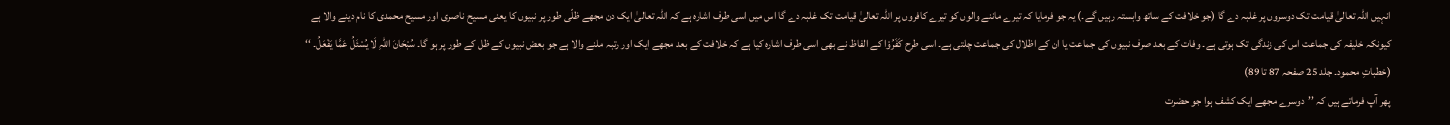انہیں اللہ تعالیٰ قیامت تک دوسروں پر غلبہ دے گا (جو خلافت کے ساتھ وابستہ رہیں گے۔) یہ جو فرمایا کہ تیرے ماننے والوں کو تیرے کافروں پر اللہ تعالیٰ قیامت تک غلبہ دے گا اس میں اسی طرف اشارہ ہے کہ اللہ تعالیٰ ایک دن مجھے ظلّی طور پر نبیوں کا یعنی مسیح ناصری اور مسیح محمدی کا نام دینے والا ہے کیونکہ خلیفہ کی جماعت اس کی زندگی تک ہوتی ہے۔ وفات کے بعد صرف نبیوں کی جماعت یا ان کے اظلال کی جماعت چلتی ہے۔ اسی طرح کَفَرُوْا کے الفاظ نے بھی اسی طرف اشارہ کیا ہے کہ خلافت کے بعد مجھے ایک اور رتبہ ملنے والا ہے جو بعض نبیوں کے ظل کے طور پر ہو گا۔ سُبْحَانَ اللہِ لَا یُسْئَلُ عَمَّا یَفْعَلُ۔ ‘‘ (خطباتِ محمود۔ جلد 25 صفحہ 87 تا 89)
پھر آپ فرماتے ہیں کہ ’’دوسرے مجھے ایک کشف ہوا جو حضرت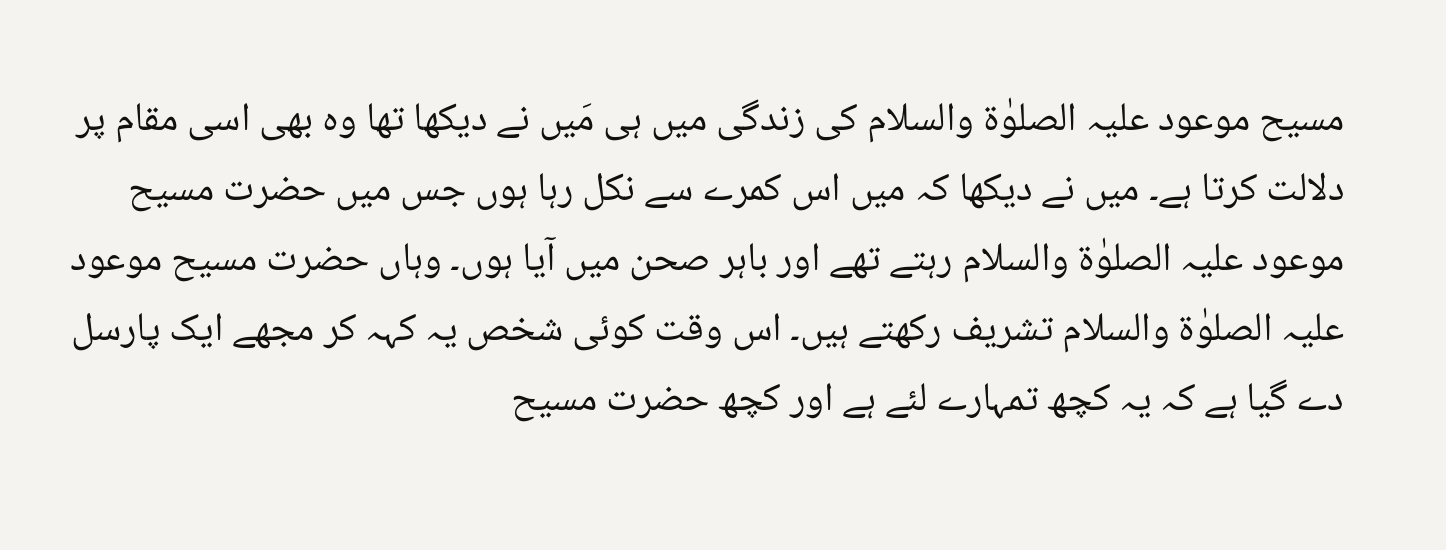مسیح موعود علیہ الصلوٰۃ والسلام کی زندگی میں ہی مَیں نے دیکھا تھا وہ بھی اسی مقام پر دلالت کرتا ہے۔ میں نے دیکھا کہ میں اس کمرے سے نکل رہا ہوں جس میں حضرت مسیح موعود علیہ الصلوٰۃ والسلام رہتے تھے اور باہر صحن میں آیا ہوں۔ وہاں حضرت مسیح موعود علیہ الصلوٰۃ والسلام تشریف رکھتے ہیں۔ اس وقت کوئی شخص یہ کہہ کر مجھے ایک پارسل دے گیا ہے کہ یہ کچھ تمہارے لئے ہے اور کچھ حضرت مسیح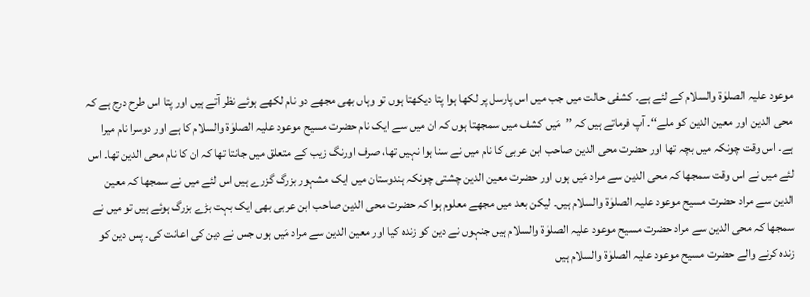موعود علیہ الصلوٰۃ والسلام کے لئے ہے۔ کشفی حالت میں جب میں اس پارسل پر لکھا ہوا پتا دیکھتا ہوں تو وہاں بھی مجھے دو نام لکھے ہوئے نظر آتے ہیں اور پتا اس طرح درج ہے کہ محی الدین اور معین الدین کو ملے‘‘۔ آپ فرماتے ہیں کہ ’’مَیں کشف میں سمجھتا ہوں کہ ان میں سے ایک نام حضرت مسیح موعود علیہ الصلوٰۃ والسلام کا ہے اور دوسرا نام میرا ہے۔ اس وقت چونکہ میں بچہ تھا اور حضرت محی الدین صاحب ابن عربی کا نام میں نے سنا ہوا نہیں تھا، صرف اورنگ زیب کے متعلق میں جانتا تھا کہ ان کا نام محی الدین تھا۔ اس لئے میں نے اس وقت سمجھا کہ محی الدین سے مراد مَیں ہوں اور حضرت معین الدین چشتی چونکہ ہندوستان میں ایک مشہور بزرگ گزرے ہیں اس لئے میں نے سمجھا کہ معین الدین سے مراد حضرت مسیح موعود علیہ الصلوٰۃ والسلام ہیں۔ لیکن بعد میں مجھے معلوم ہوا کہ حضرت محی الدین صاحب ابن عربی بھی ایک بہت بڑے بزرگ ہوئے ہیں تو میں نے سمجھا کہ محی الدین سے مراد حضرت مسیح موعود علیہ الصلوٰۃ والسلام ہیں جنہوں نے دین کو زندہ کیا اور معین الدین سے مراد مَیں ہوں جس نے دین کی اعانت کی۔ پس دین کو زندہ کرنے والے حضرت مسیح موعود علیہ الصلوٰۃ والسلام ہیں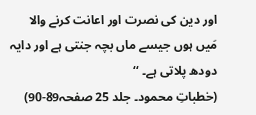اور دین کی نصرت اور اعانت کرنے والا مَیں ہوں جیسے ماں بچہ جنتی ہے اور دایہ دودھ پلاتی ہے۔ ‘‘
(خطباتِ محمود۔ جلد 25 صفحہ89-90)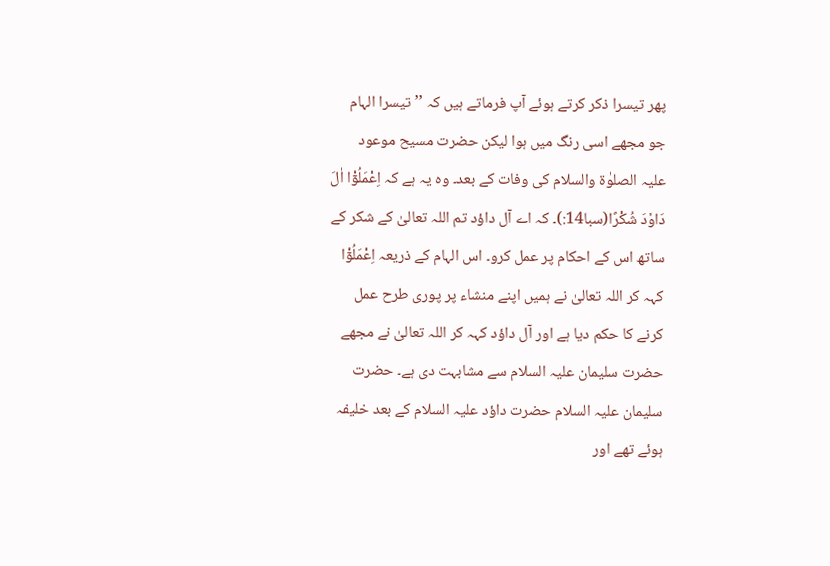پھر تیسرا ذکر کرتے ہوئے آپ فرماتے ہیں کہ ’’تیسرا الہام جو مجھے اسی رنگ میں ہوا لیکن حضرت مسیح موعود علیہ الصلوٰۃ والسلام کی وفات کے بعد۔ وہ یہ ہے کہ اِعْمَلُوْٓا اٰلَ دَاوٗدَ شُکْرًا(سبا14:)۔ کہ اے آل داؤد تم اللہ تعالیٰ کے شکر کے ساتھ اس کے احکام پر عمل کرو۔ اس الہام کے ذریعہ اِعْمَلُوْٓا کہہ کر اللہ تعالیٰ نے ہمیں اپنے منشاء پر پوری طرح عمل کرنے کا حکم دیا ہے اور آل داؤد کہہ کر اللہ تعالیٰ نے مجھے حضرت سلیمان علیہ السلام سے مشابہت دی ہے۔ حضرت سلیمان علیہ السلام حضرت داؤد علیہ السلام کے بعد خلیفہ ہوئے تھے اور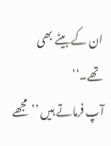ان کے بیٹے بھی تھے۔‘‘
آپ فرماتے ہیں ’’مجھے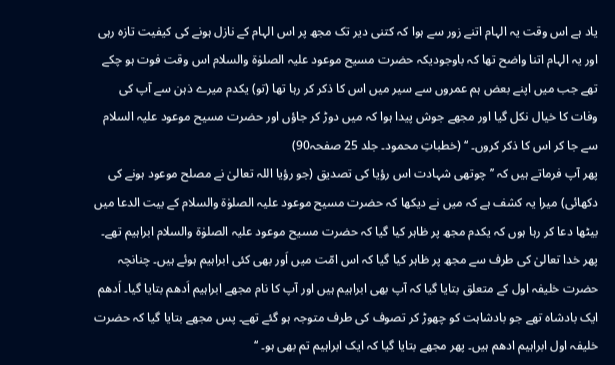یاد ہے اس وقت یہ الہام اتنے زور سے ہوا کہ کتنی دیر تک مجھ پر اس الہام کے نازل ہونے کی کیفیت تازہ رہی اور یہ الہام اتنا واضح تھا کہ باوجودیکہ حضرت مسیح موعود علیہ الصلوٰۃ والسلام اس وقت فوت ہو چکے تھے جب میں اپنے بعض ہم عمروں سے سیر میں اس کا ذکر کر رہا تھا (تو) یکدم میرے ذہن سے آپ کی وفات کا خیال نکل گیا اور مجھے جوش پیدا ہوا کہ میں دوڑ کر جاؤں اور حضرت مسیح موعود علیہ السلام سے جا کر اس کا ذکر کروں۔ ‘‘ (خطباتِ محمود۔ جلد 25 صفحہ90)
پھر آپ فرماتے ہیں کہ ’’چوتھی شہادت اس رؤیا کی تصدیق (جو رؤیا اللہ تعالیٰ نے مصلح موعود ہونے کی دکھائی) میرا یہ کشف ہے کہ میں نے دیکھا کہ حضرت مسیح موعود علیہ الصلوٰۃ والسلام کے بیت الدعا میں بیٹھا دعا کر رہا ہوں کہ یکدم مجھ پر ظاہر کیا گیا کہ حضرت مسیح موعود علیہ الصلوٰۃ والسلام ابراہیم تھے۔ پھر خدا تعالیٰ کی طرف سے مجھ پر ظاہر کیا گیا کہ اس امّت میں اَور بھی کئی ابراہیم ہوئے ہیں۔ چنانچہ حضرت خلیفہ اول کے متعلق بتایا گیا کہ آپ بھی ابراہیم ہیں اور آپ کا نام مجھے ابراہیم اَدھم بتایا گیا۔ اَدھم ایک بادشاہ تھے جو بادشاہت کو چھوڑ کر تصوف کی طرف متوجہ ہو گئے تھے۔ پس مجھے بتایا گیا کہ حضرت خلیفہ اول ابراہیم ادھم ہیں۔ پھر مجھے بتایا گیا کہ ایک ابراہیم تم بھی ہو۔ ‘‘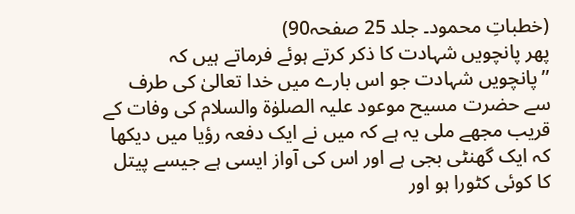(خطباتِ محمود۔ جلد 25 صفحہ90)
پھر پانچویں شہادت کا ذکر کرتے ہوئے فرماتے ہیں کہ ’’پانچویں شہادت جو اس بارے میں خدا تعالیٰ کی طرف سے حضرت مسیح موعود علیہ الصلوٰۃ والسلام کی وفات کے قریب مجھے ملی یہ ہے کہ میں نے ایک دفعہ رؤیا میں دیکھا کہ ایک گھنٹی بجی ہے اور اس کی آواز ایسی ہے جیسے پیتل کا کوئی کٹورا ہو اور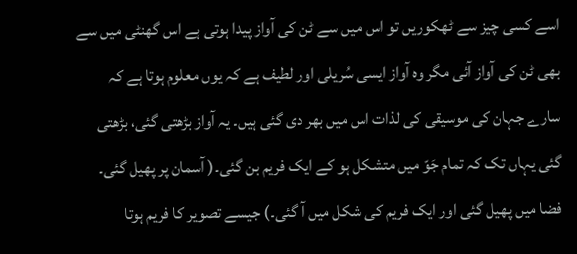اسے کسی چیز سے ٹھکوریں تو اس میں سے ٹن کی آواز پیدا ہوتی ہے اس گھنٹی میں سے بھی ٹن کی آواز آئی مگر وہ آواز ایسی سُریلی اور لطیف ہے کہ یوں معلوم ہوتا ہے کہ سارے جہان کی موسیقی کی لذات اس میں بھر دی گئی ہیں۔ یہ آواز بڑھتی گئی، بڑھتی گئی یہاں تک کہ تمام جَوّ میں متشکل ہو کے ایک فریم بن گئی۔( آسمان پر پھیل گئی۔ فضا میں پھیل گئی اور ایک فریم کی شکل میں آ گئی۔) جیسے تصویر کا فریم ہوتا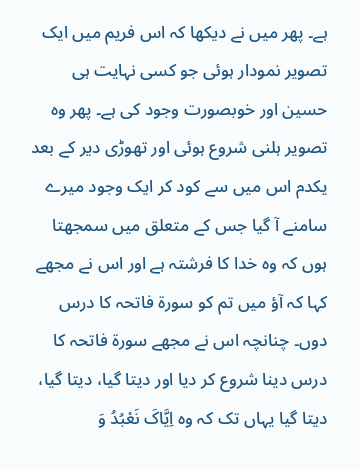ہے۔ پھر میں نے دیکھا کہ اس فریم میں ایک تصویر نمودار ہوئی جو کسی نہایت ہی حسین اور خوبصورت وجود کی ہے۔ پھر وہ تصویر ہلنی شروع ہوئی اور تھوڑی دیر کے بعد یکدم اس میں سے کود کر ایک وجود میرے سامنے آ گیا جس کے متعلق میں سمجھتا ہوں کہ وہ خدا کا فرشتہ ہے اور اس نے مجھے کہا کہ آؤ میں تم کو سورۃ فاتحہ کا درس دوں۔ چنانچہ اس نے مجھے سورۃ فاتحہ کا درس دینا شروع کر دیا اور دیتا گیا، دیتا گیا، دیتا گیا یہاں تک کہ وہ اِیَّاکَ نَعْبُدُ وَ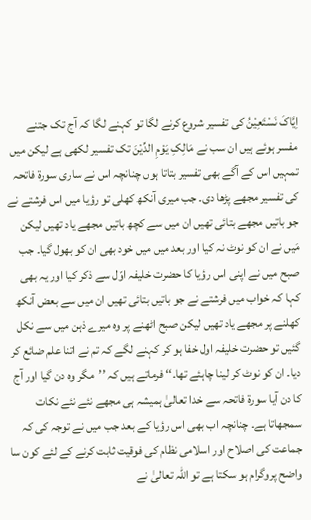اِیَّاکَ نَسْتَعِیْنُ کی تفسیر شروع کرنے لگا تو کہنے لگا کہ آج تک جتنے مفسر ہوئے ہیں ان سب نے مَالِکِ یَوْمِ الدِّیْنَ تک تفسیر لکھی ہے لیکن میں تمہیں اس کے آگے بھی تفسیر بتاتا ہوں چنانچہ اس نے ساری سورۃ فاتحہ کی تفسیر مجھے پڑھا دی۔ جب میری آنکھ کھلی تو رؤیا میں اس فرشتے نے جو باتیں مجھے بتائی تھیں ان میں سے کچھ باتیں مجھے یاد تھیں لیکن مَیں نے ان کو نوٹ نہ کیا اور بعد میں میں خود بھی ان کو بھول گیا۔ جب صبح میں نے اپنی اس رؤیا کا حضرت خلیفہ اوّل سے ذکر کیا اور یہ بھی کہا کہ خواب میں فرشتے نے جو باتیں بتائی تھیں ان میں سے بعض آنکھ کھلنے پر مجھے یاد تھیں لیکن صبح اٹھنے پر وہ میرے ذہن میں سے نکل گئیں تو حضرت خلیفہ اول خفا ہو کر کہنے لگے کہ تم نے اتنا علم ضائع کر دیا۔ ان کو نوٹ کر لینا چاہئے تھا۔‘‘ فرماتے ہیں کہ ’’مگر وہ دن گیا اور آج کا دن آیا سورۃ فاتحہ سے خدا تعالیٰ ہمیشہ ہی مجھے نئے نئے نکات سمجھاتا ہے۔ چنانچہ اب بھی اس رؤیا کے بعد جب میں نے توجہ کی کہ جماعت کی اصلاح اور اسلامی نظام کی فوقیت ثابت کرنے کے لئے کون سا واضح پروگرام ہو سکتا ہے تو اللہ تعالیٰ نے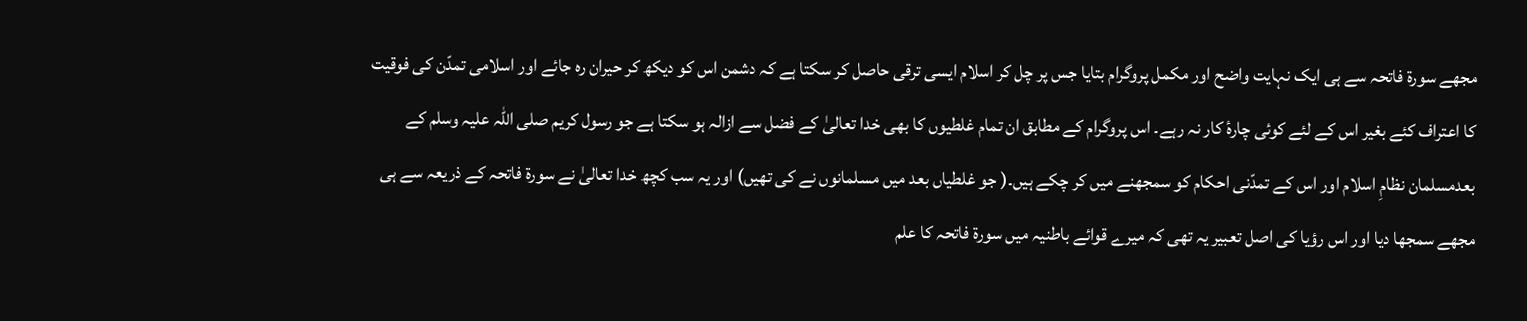مجھے سورۃ فاتحہ سے ہی ایک نہایت واضح اور مکمل پروگرام بتایا جس پر چل کر اسلام ایسی ترقی حاصل کر سکتا ہے کہ دشمن اس کو دیکھ کر حیران رہ جائے اور اسلامی تمدّن کی فوقیت کا اعتراف کئے بغیر اس کے لئے کوئی چارۂ کار نہ رہے۔ اس پروگرام کے مطابق ان تمام غلطیوں کا بھی خدا تعالیٰ کے فضل سے ازالہ ہو سکتا ہے جو رسول کریم صلی اللہ علیہ وسلم کے بعدمسلمان نظامِ اسلام اور اس کے تمدّنی احکام کو سمجھنے میں کر چکے ہیں۔( جو غلطیاں بعد میں مسلمانوں نے کی تھیں) اور یہ سب کچھ خدا تعالیٰ نے سورۃ فاتحہ کے ذریعہ سے ہی مجھے سمجھا دیا اور اس رؤیا کی اصل تعبیر یہ تھی کہ میرے قوائے باطنیہ میں سورۃ فاتحہ کا علم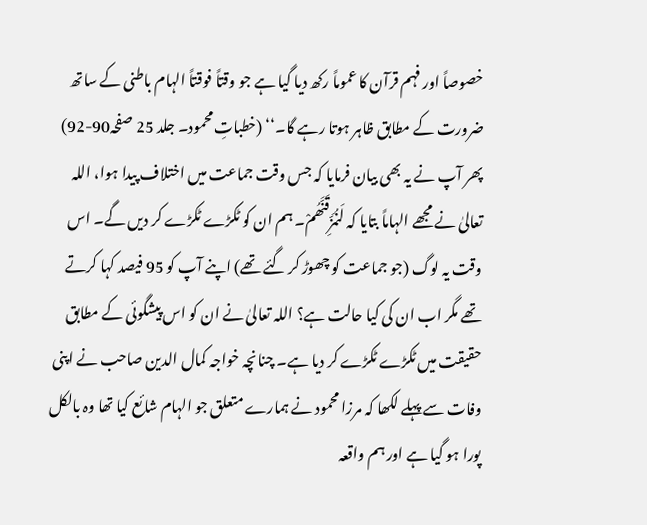خصوصاً اور فہم قرآن کا عموماً رکھ دیا گیا ہے جو وقتاً فوقتاً الہام باطنی کے ساتھ ضرورت کے مطابق ظاہر ہوتا رہے گا۔‘‘ (خطباتِ محمود۔ جلد 25 صفحہ90-92)
پھر آپ نے یہ بھی بیان فرمایا کہ جس وقت جماعت میں اختلاف پیدا ہوا، اللہ تعالیٰ نے مجھے الہاماً بتایا کہ لَنُمَزِّقَنَّھُمْ۔ ہم ان کو ٹکڑے ٹکڑے کر دیں گے۔ اس وقت یہ لوگ (جو جماعت کو چھوڑ کر گئے تھے) اپنے آپ کو 95 فیصد کہا کرتے تھے مگر اب ان کی کیا حالت ہے؟ اللہ تعالیٰ نے ان کو اس پیشگوئی کے مطابق حقیقت میں ٹکڑے ٹکڑے کر دیا ہے۔ چنانچہ خواجہ کمال الدین صاحب نے اپنی وفات سے پہلے لکھا کہ مرزا محمود نے ہمارے متعلق جو الہام شائع کیا تھا وہ بالکل پورا ہو گیا ہے اور ہم واقعہ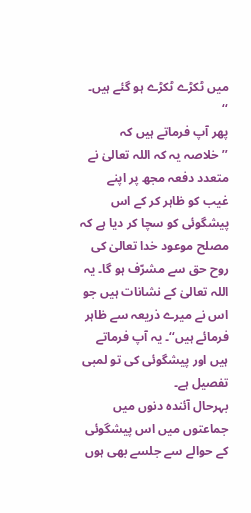میں ٹکڑے ٹکڑے ہو گئے ہیں۔ ‘‘
پھر آپ فرماتے ہیں کہ ’’خلاصہ یہ کہ اللہ تعالیٰ نے متعدد دفعہ مجھ پر اپنے غیب کو ظاہر کر کے اس پیشگوئی کو سچا کر دیا ہے کہ مصلح موعود خدا تعالیٰ کی روح حق سے مشرّف ہو گا۔ یہ اللہ تعالیٰ کے نشانات ہیں جو اس نے میرے ذریعہ سے ظاہر فرمائے ہیں‘‘۔ یہ آپ فرماتے ہیں اور پیشگوئی کی تو لمبی تفصیل ہے۔
بہرحال آئندہ دنوں میں جماعتوں میں اس پیشگوئی کے حوالے سے جلسے بھی ہوں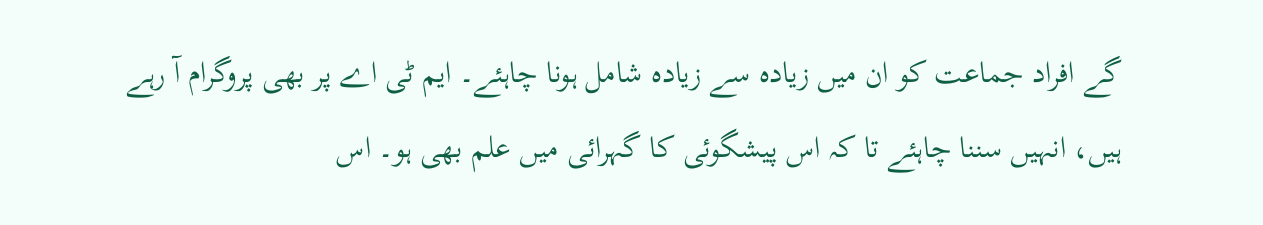گے افراد جماعت کو ان میں زیادہ سے زیادہ شامل ہونا چاہئے۔ ایم ٹی اے پر بھی پروگرام آ رہے ہیں، انہیں سننا چاہئے تا کہ اس پیشگوئی کا گہرائی میں علم بھی ہو۔ اس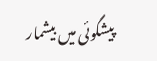پیشگوئی میں بیشمار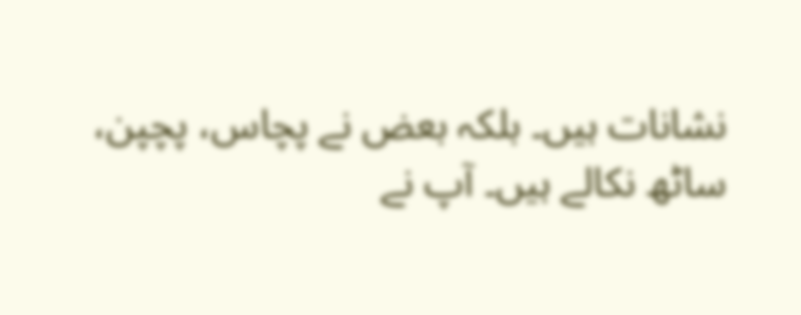نشانات ہیں۔ بلکہ بعض نے پچاس، پچپن، ساٹھ نکالے ہیں۔ آپ نے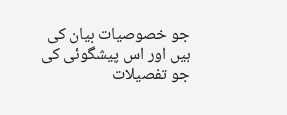جو خصوصیات بیان کی ہیں اور اس پیشگوئی کی جو تفصیلات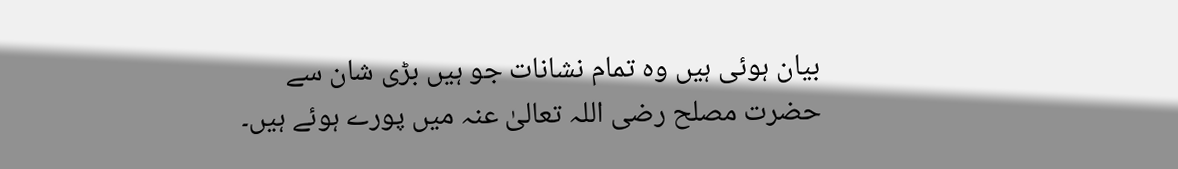بیان ہوئی ہیں وہ تمام نشانات جو ہیں بڑی شان سے حضرت مصلح رضی اللہ تعالیٰ عنہ میں پورے ہوئے ہیں۔